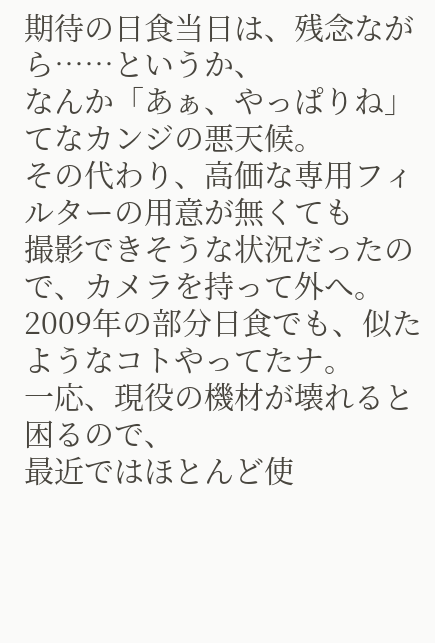期待の日食当日は、残念ながら……というか、
なんか「あぁ、やっぱりね」てなカンジの悪天候。
その代わり、高価な専用フィルターの用意が無くても
撮影できそうな状況だったので、カメラを持って外へ。
2009年の部分日食でも、似たようなコトやってたナ。
一応、現役の機材が壊れると困るので、
最近ではほとんど使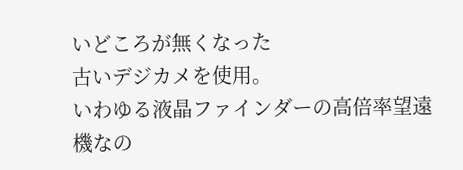いどころが無くなった
古いデジカメを使用。
いわゆる液晶ファインダーの高倍率望遠機なの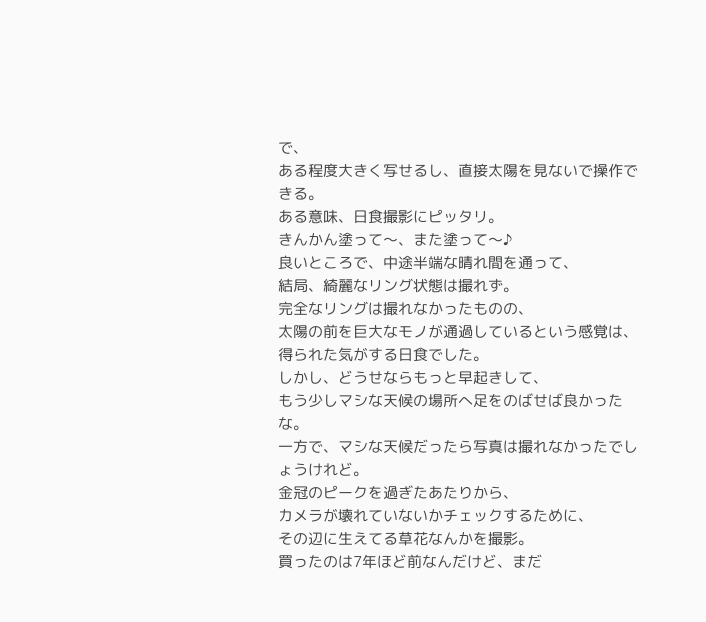で、
ある程度大きく写せるし、直接太陽を見ないで操作できる。
ある意味、日食撮影にピッタリ。
きんかん塗って〜、また塗って〜♪
良いところで、中途半端な晴れ間を通って、
結局、綺麗なリング状態は撮れず。
完全なリングは撮れなかったものの、
太陽の前を巨大なモノが通過しているという感覚は、
得られた気がする日食でした。
しかし、どうせならもっと早起きして、
もう少しマシな天候の場所へ足をのばせば良かったな。
一方で、マシな天候だったら写真は撮れなかったでしょうけれど。
金冠のピークを過ぎたあたりから、
カメラが壊れていないかチェックするために、
その辺に生えてる草花なんかを撮影。
買ったのは7年ほど前なんだけど、まだ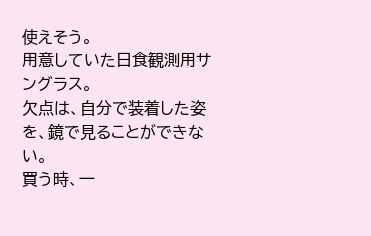使えそう。
用意していた日食観測用サングラス。
欠点は、自分で装着した姿を、鏡で見ることができない。
買う時、一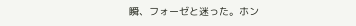瞬、フォーゼと迷った。ホン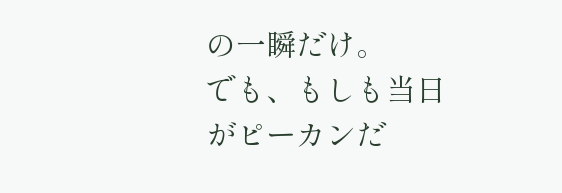の一瞬だけ。
でも、もしも当日がピーカンだ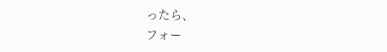ったら、
フォー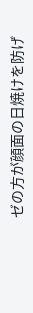ゼの方が顔面の日焼けを防げ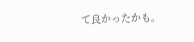て良かったかも。